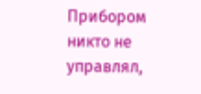Прибором никто не управлял,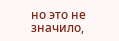но это не значило,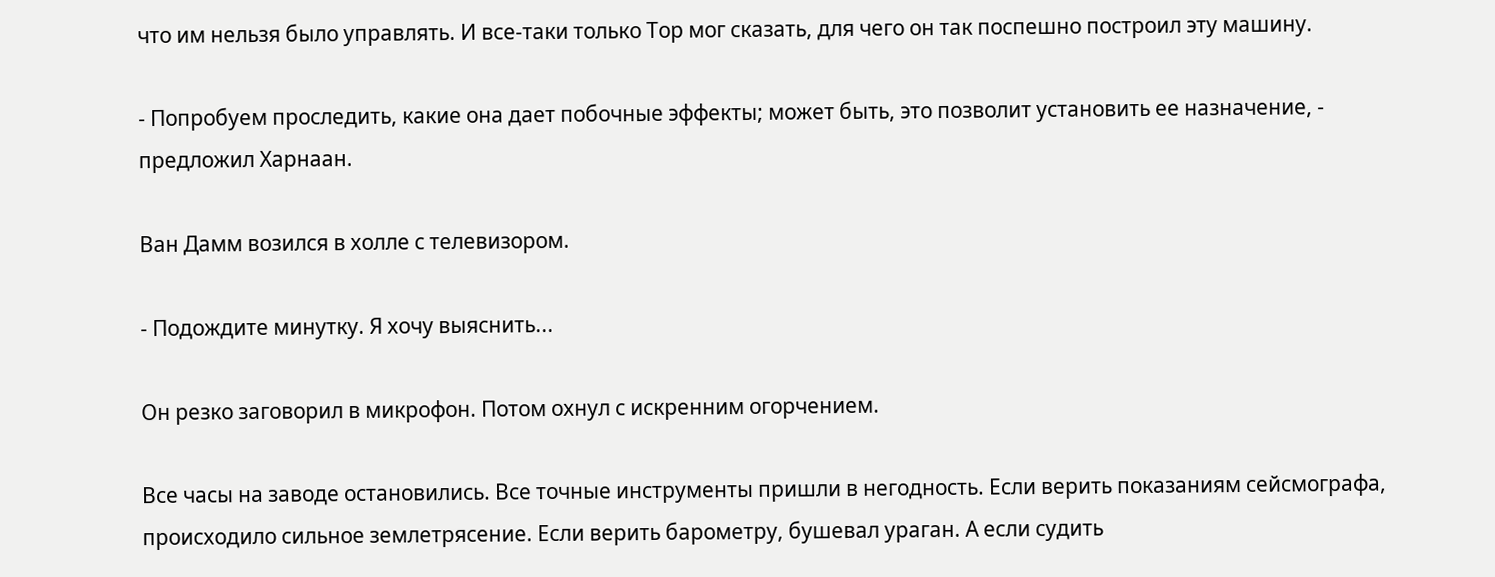что им нельзя было управлять. И все-таки только Тор мог сказать, для чего он так поспешно построил эту машину.

- Попробуем проследить, какие она дает побочные эффекты; может быть, это позволит установить ее назначение, - предложил Харнаан.

Ван Дамм возился в холле с телевизором.

- Подождите минутку. Я хочу выяснить...

Он резко заговорил в микрофон. Потом охнул с искренним огорчением.

Все часы на заводе остановились. Все точные инструменты пришли в негодность. Если верить показаниям сейсмографа, происходило сильное землетрясение. Если верить барометру, бушевал ураган. А если судить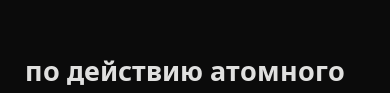по действию атомного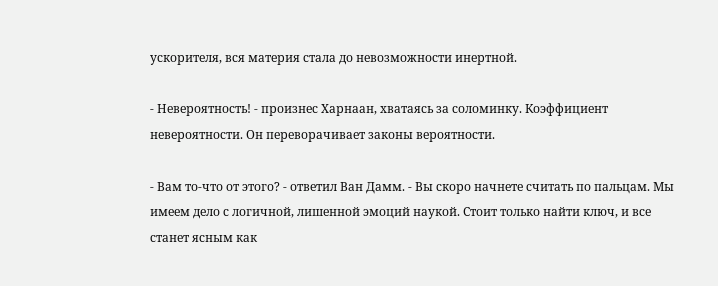ускорителя, вся материя стала до невозможности инертной.

- Невероятность! - произнес Харнаан, хватаясь за соломинку. Коэффициент невероятности. Он переворачивает законы вероятности.

- Вам то-что от этого? - ответил Ван Дамм. - Вы скоро начнете считать по пальцам. Мы имеем дело с логичной, лишенной эмоций наукой. Стоит только найти ключ, и все станет ясным как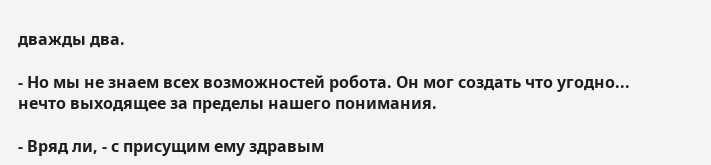дважды два.

- Но мы не знаем всех возможностей робота. Он мог создать что угодно... нечто выходящее за пределы нашего понимания.

- Вряд ли, - с присущим ему здравым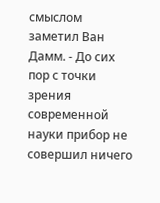смыслом заметил Ван Дамм. - До сих пор с точки зрения современной науки прибор не совершил ничего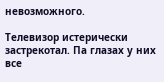невозможного.

Телевизор истерически застрекотал. Па глазах у них все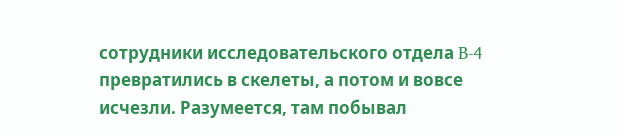сотрудники исследовательского отдела B-4 превратились в скелеты, а потом и вовсе исчезли. Разумеется, там побывал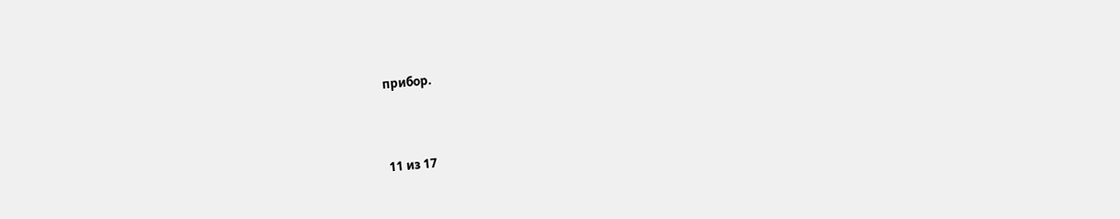прибор.



11 из 17